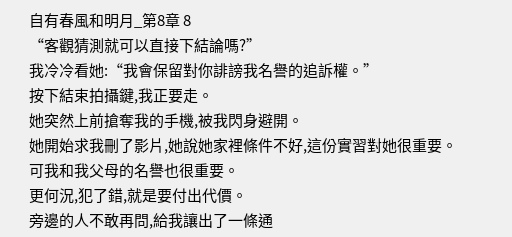自有春風和明月_第8章 8
“客觀猜測就可以直接下結論嗎?”
我冷冷看她:“我會保留對你誹謗我名譽的追訴權。”
按下結束拍攝鍵,我正要走。
她突然上前搶奪我的手機,被我閃身避開。
她開始求我刪了影片,她說她家裡條件不好,這份實習對她很重要。
可我和我父母的名譽也很重要。
更何況,犯了錯,就是要付出代價。
旁邊的人不敢再問,給我讓出了一條通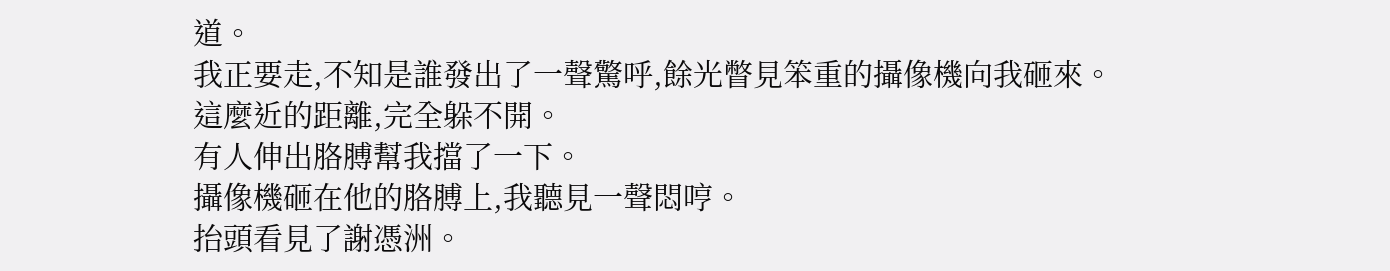道。
我正要走,不知是誰發出了一聲驚呼,餘光瞥見笨重的攝像機向我砸來。
這麼近的距離,完全躲不開。
有人伸出胳膊幫我擋了一下。
攝像機砸在他的胳膊上,我聽見一聲悶哼。
抬頭看見了謝憑洲。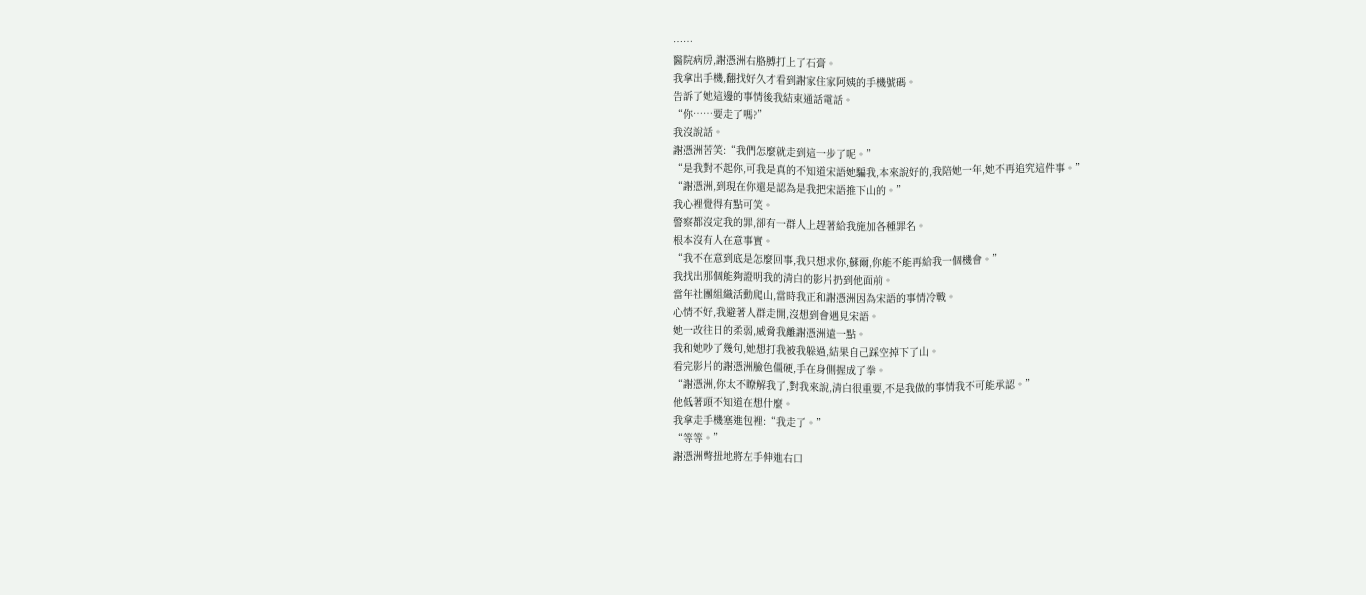……
醫院病房,謝憑洲右胳膊打上了石膏。
我拿出手機,翻找好久才看到謝家住家阿姨的手機號碼。
告訴了她這邊的事情後我結束通話電話。
“你……要走了嗎?”
我沒說話。
謝憑洲苦笑:“我們怎麼就走到這一步了呢。”
“是我對不起你,可我是真的不知道宋語她騙我,本來說好的,我陪她一年,她不再追究這件事。”
“謝憑洲,到現在你還是認為是我把宋語推下山的。”
我心裡覺得有點可笑。
警察都沒定我的罪,卻有一群人上趕著給我施加各種罪名。
根本沒有人在意事實。
“我不在意到底是怎麼回事,我只想求你,蘇爾,你能不能再給我一個機會。”
我找出那個能夠證明我的清白的影片扔到他面前。
當年社團組織活動爬山,當時我正和謝憑洲因為宋語的事情冷戰。
心情不好,我避著人群走開,沒想到會遇見宋語。
她一改往日的柔弱,威脅我離謝憑洲遠一點。
我和她吵了幾句,她想打我被我躲過,結果自己踩空掉下了山。
看完影片的謝憑洲臉色僵硬,手在身側握成了拳。
“謝憑洲,你太不瞭解我了,對我來說,清白很重要,不是我做的事情我不可能承認。”
他低著頭不知道在想什麼。
我拿走手機塞進包裡:“我走了。”
“等等。”
謝憑洲彆扭地將左手伸進右口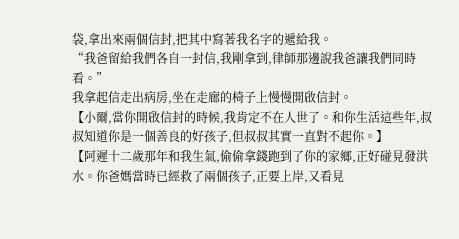袋,拿出來兩個信封,把其中寫著我名字的遞給我。
“我爸留給我們各自一封信,我剛拿到,律師那邊說我爸讓我們同時看。”
我拿起信走出病房,坐在走廊的椅子上慢慢開啟信封。
【小爾,當你開啟信封的時候,我肯定不在人世了。和你生活這些年,叔叔知道你是一個善良的好孩子,但叔叔其實一直對不起你。】
【阿遲十二歲那年和我生氣,偷偷拿錢跑到了你的家鄉,正好碰見發洪水。你爸媽當時已經救了兩個孩子,正要上岸,又看見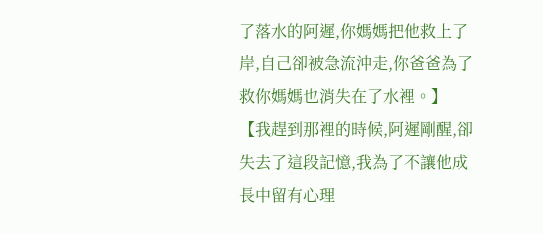了落水的阿遲,你媽媽把他救上了岸,自己卻被急流沖走,你爸爸為了救你媽媽也消失在了水裡。】
【我趕到那裡的時候,阿遲剛醒,卻失去了這段記憶,我為了不讓他成長中留有心理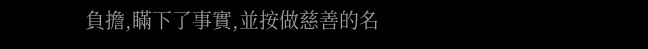負擔,瞞下了事實,並按做慈善的名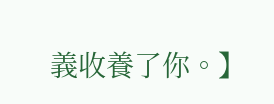義收養了你。】